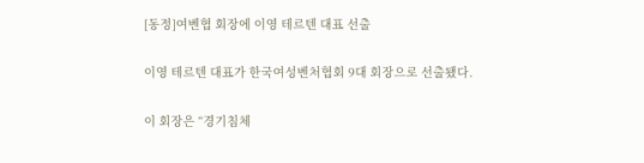[동정]여벤협 회장에 이영 테르텐 대표 선출

이영 테르텐 대표가 한국여성벤처협회 9대 회장으로 선출됐다.

이 회장은 “경기침체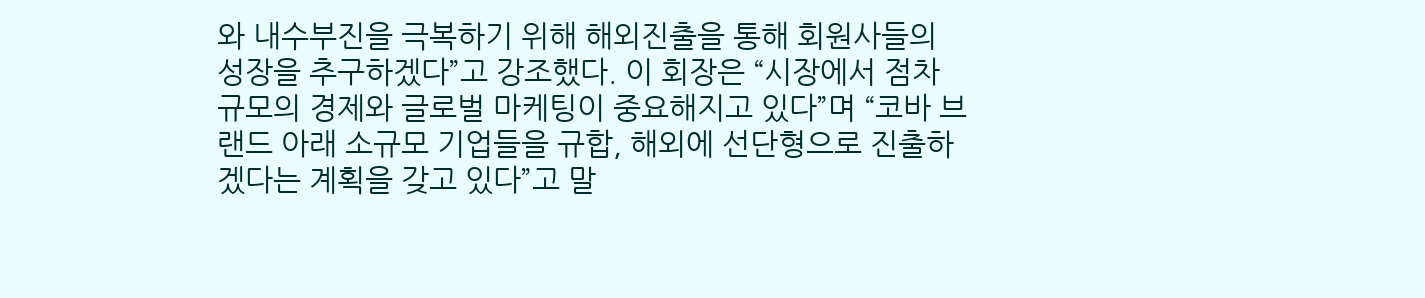와 내수부진을 극복하기 위해 해외진출을 통해 회원사들의 성장을 추구하겠다”고 강조했다. 이 회장은 “시장에서 점차 규모의 경제와 글로벌 마케팅이 중요해지고 있다”며 “코바 브랜드 아래 소규모 기업들을 규합, 해외에 선단형으로 진출하겠다는 계획을 갖고 있다”고 말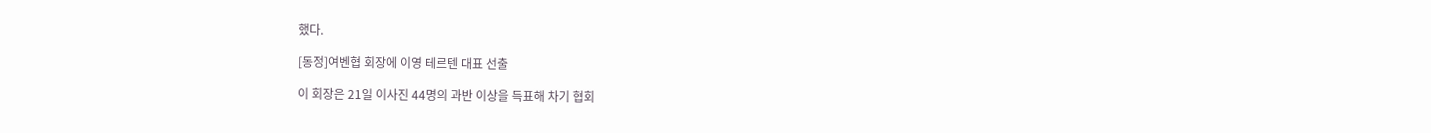했다.

[동정]여벤협 회장에 이영 테르텐 대표 선출

이 회장은 21일 이사진 44명의 과반 이상을 득표해 차기 협회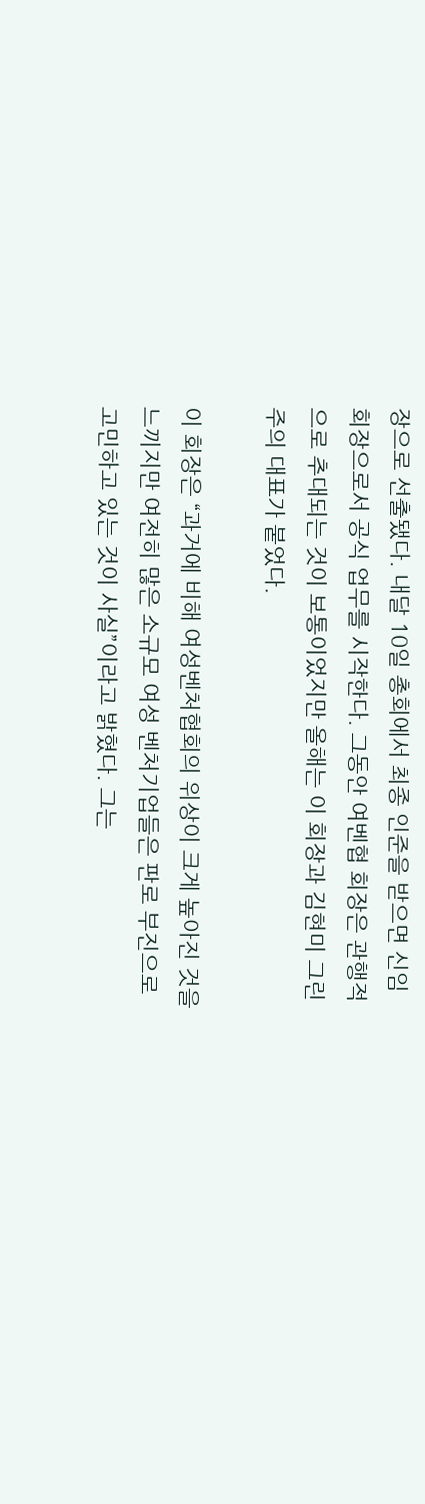장으로 선출됐다. 내달 10일 총회에서 최종 인준을 받으면 신임 회장으로서 공식 업무를 시작한다. 그동안 여벤협 회장은 관행적으로 추대되는 것이 보통이었지만 올해는 이 회장과 김현미 그린주의 대표가 붙었다.

이 회장은 “과거에 비해 여성벤처협회의 위상이 크게 높아진 것을 느끼지만 여전히 많은 소규모 여성 벤처기업들은 판로 부진으로 고민하고 있는 것이 사실”이라고 밝혔다. 그는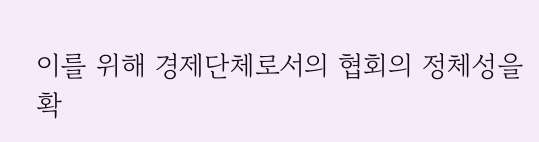이를 위해 경제단체로서의 협회의 정체성을 확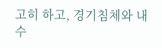고히 하고, 경기침체와 내수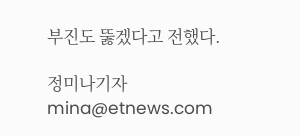부진도 뚫겠다고 전했다.

정미나기자 mina@etnews.com